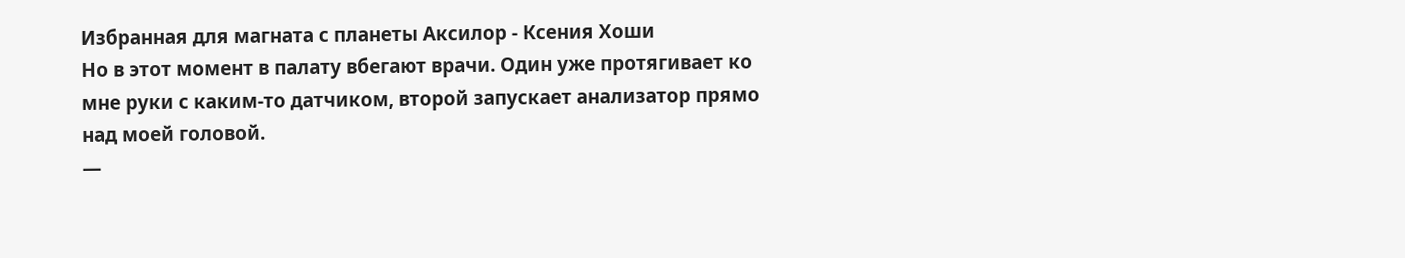Избранная для магната с планеты Аксилор - Ксения Хоши
Но в этот момент в палату вбегают врачи. Один уже протягивает ко мне руки с каким-то датчиком, второй запускает анализатор прямо над моей головой.
—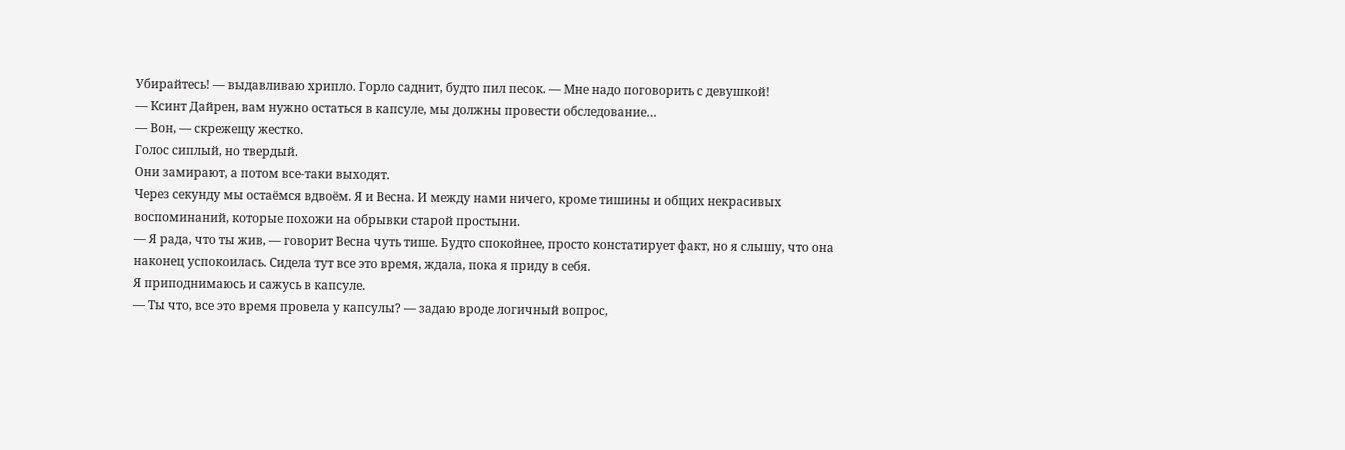Убирайтесь! — выдавливаю хрипло. Горло саднит, будто пил песок. — Мне надо поговорить с девушкой!
— Ксинт Дайрен, вам нужно остаться в капсуле, мы должны провести обследование…
— Вон, — скрежещу жестко.
Голос сиплый, но твердый.
Они замирают, а потом все-таки выходят.
Через секунду мы остаёмся вдвоём. Я и Весна. И между нами ничего, кроме тишины и общих некрасивых воспоминаний, которые похожи на обрывки старой простыни.
— Я рада, что ты жив, — говорит Весна чуть тише. Будто спокойнее, просто констатирует факт, но я слышу, что она наконец успокоилась. Сидела тут все это время, ждала, пока я приду в себя.
Я приподнимаюсь и сажусь в капсуле.
— Ты что, все это время провела у капсулы? — задаю вроде логичный вопрос,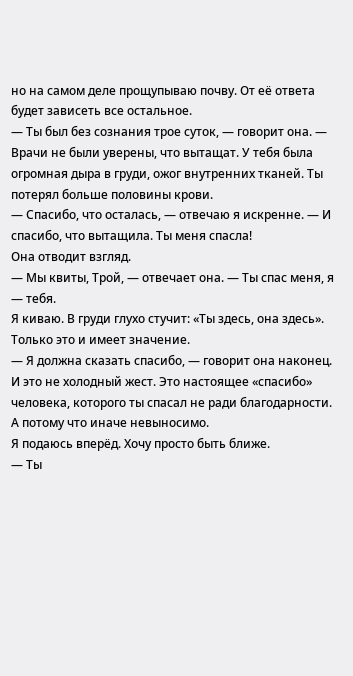но на самом деле прощупываю почву. От её ответа будет зависеть все остальное.
— Ты был без сознания трое суток, — говорит она. — Врачи не были уверены, что вытащат. У тебя была огромная дыра в груди, ожог внутренних тканей. Ты потерял больше половины крови.
— Спасибо, что осталась, — отвечаю я искренне. — И спасибо, что вытащила. Ты меня спасла!
Она отводит взгляд.
— Мы квиты, Трой, — отвечает она. — Ты спас меня, я — тебя.
Я киваю. В груди глухо стучит: «Ты здесь, она здесь». Только это и имеет значение.
— Я должна сказать спасибо, — говорит она наконец. И это не холодный жест. Это настоящее «спасибо» человека, которого ты спасал не ради благодарности. А потому что иначе невыносимо.
Я подаюсь вперёд. Хочу просто быть ближе.
— Ты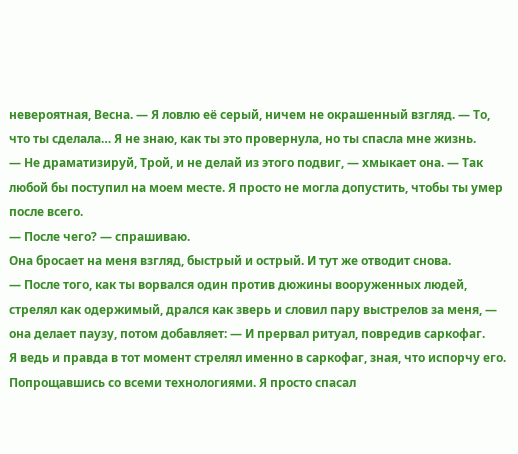невероятная, Весна. — Я ловлю её серый, ничем не окрашенный взгляд. — То, что ты сделала… Я не знаю, как ты это провернула, но ты спасла мне жизнь.
— Не драматизируй, Трой, и не делай из этого подвиг, — хмыкает она. — Так любой бы поступил на моем месте. Я просто не могла допустить, чтобы ты умер после всего.
— После чего? — спрашиваю.
Она бросает на меня взгляд, быстрый и острый. И тут же отводит снова.
— После того, как ты ворвался один против дюжины вооруженных людей, стрелял как одержимый, дрался как зверь и словил пару выстрелов за меня, — она делает паузу, потом добавляет: — И прервал ритуал, повредив саркофаг.
Я ведь и правда в тот момент стрелял именно в саркофаг, зная, что испорчу его. Попрощавшись со всеми технологиями. Я просто спасал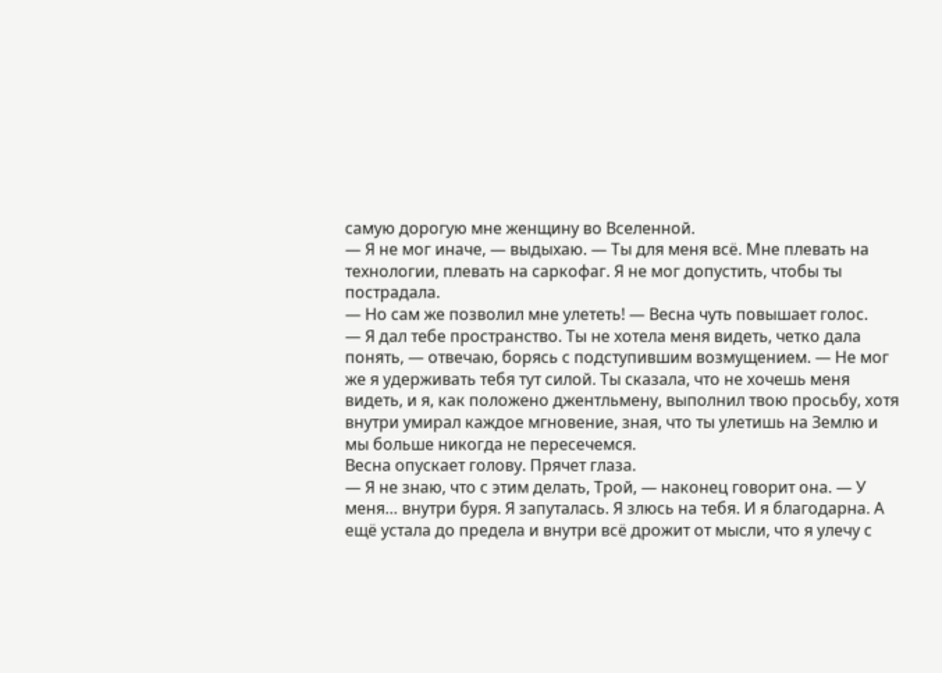самую дорогую мне женщину во Вселенной.
— Я не мог иначе, — выдыхаю. — Ты для меня всё. Мне плевать на технологии, плевать на саркофаг. Я не мог допустить, чтобы ты пострадала.
— Но сам же позволил мне улететь! — Весна чуть повышает голос.
— Я дал тебе пространство. Ты не хотела меня видеть, четко дала понять, — отвечаю, борясь с подступившим возмущением. — Не мог же я удерживать тебя тут силой. Ты сказала, что не хочешь меня видеть, и я, как положено джентльмену, выполнил твою просьбу, хотя внутри умирал каждое мгновение, зная, что ты улетишь на Землю и мы больше никогда не пересечемся.
Весна опускает голову. Прячет глаза.
— Я не знаю, что с этим делать, Трой, — наконец говорит она. — У меня… внутри буря. Я запуталась. Я злюсь на тебя. И я благодарна. А ещё устала до предела и внутри всё дрожит от мысли, что я улечу с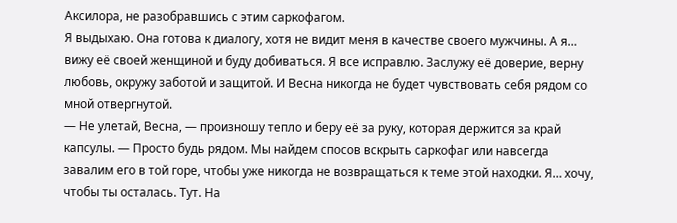Аксилора, не разобравшись с этим саркофагом.
Я выдыхаю. Она готова к диалогу, хотя не видит меня в качестве своего мужчины. А я… вижу её своей женщиной и буду добиваться. Я все исправлю. Заслужу её доверие, верну любовь, окружу заботой и защитой. И Весна никогда не будет чувствовать себя рядом со мной отвергнутой.
— Не улетай, Весна, — произношу тепло и беру её за руку, которая держится за край капсулы. — Просто будь рядом. Мы найдем спосов вскрыть саркофаг или навсегда завалим его в той горе, чтобы уже никогда не возвращаться к теме этой находки. Я… хочу, чтобы ты осталась. Тут. На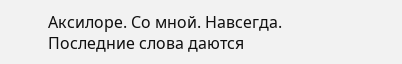Аксилоре. Со мной. Навсегда.
Последние слова даются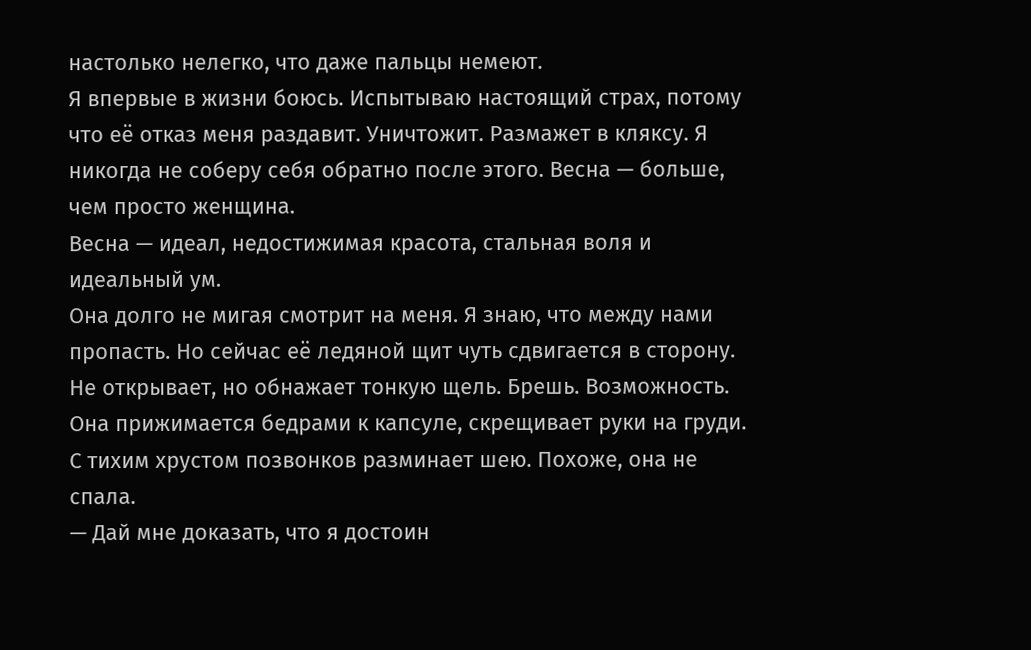настолько нелегко, что даже пальцы немеют.
Я впервые в жизни боюсь. Испытываю настоящий страх, потому что её отказ меня раздавит. Уничтожит. Размажет в кляксу. Я никогда не соберу себя обратно после этого. Весна — больше, чем просто женщина.
Весна — идеал, недостижимая красота, стальная воля и идеальный ум.
Она долго не мигая смотрит на меня. Я знаю, что между нами пропасть. Но сейчас её ледяной щит чуть сдвигается в сторону. Не открывает, но обнажает тонкую щель. Брешь. Возможность.
Она прижимается бедрами к капсуле, скрещивает руки на груди. С тихим хрустом позвонков разминает шею. Похоже, она не спала.
— Дай мне доказать, что я достоин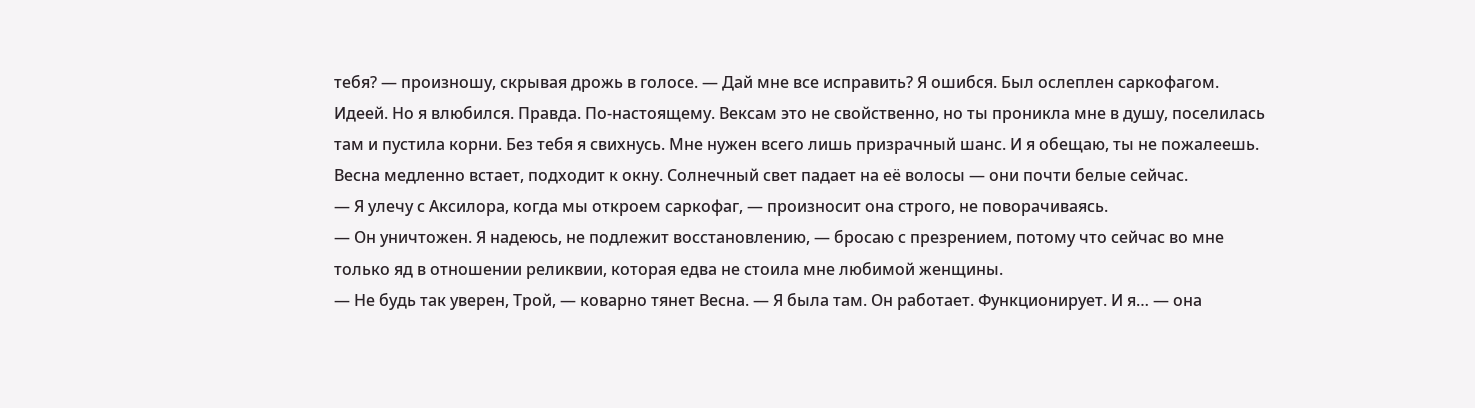тебя? — произношу, скрывая дрожь в голосе. — Дай мне все исправить? Я ошибся. Был ослеплен саркофагом. Идеей. Но я влюбился. Правда. По-настоящему. Вексам это не свойственно, но ты проникла мне в душу, поселилась там и пустила корни. Без тебя я свихнусь. Мне нужен всего лишь призрачный шанс. И я обещаю, ты не пожалеешь.
Весна медленно встает, подходит к окну. Солнечный свет падает на её волосы — они почти белые сейчас.
— Я улечу с Аксилора, когда мы откроем саркофаг, — произносит она строго, не поворачиваясь.
— Он уничтожен. Я надеюсь, не подлежит восстановлению, — бросаю с презрением, потому что сейчас во мне только яд в отношении реликвии, которая едва не стоила мне любимой женщины.
— Не будь так уверен, Трой, — коварно тянет Весна. — Я была там. Он работает. Функционирует. И я… — она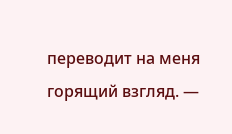переводит на меня горящий взгляд. —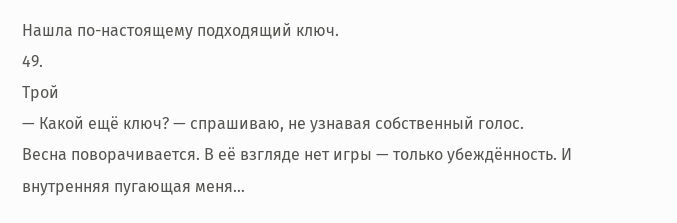Нашла по-настоящему подходящий ключ.
49.
Трой
— Какой ещё ключ? — спрашиваю, не узнавая собственный голос.
Весна поворачивается. В её взгляде нет игры — только убеждённость. И внутренняя пугающая меня…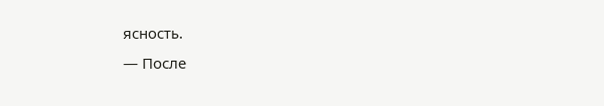ясность.
— После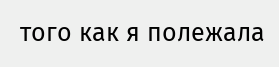того как я полежала